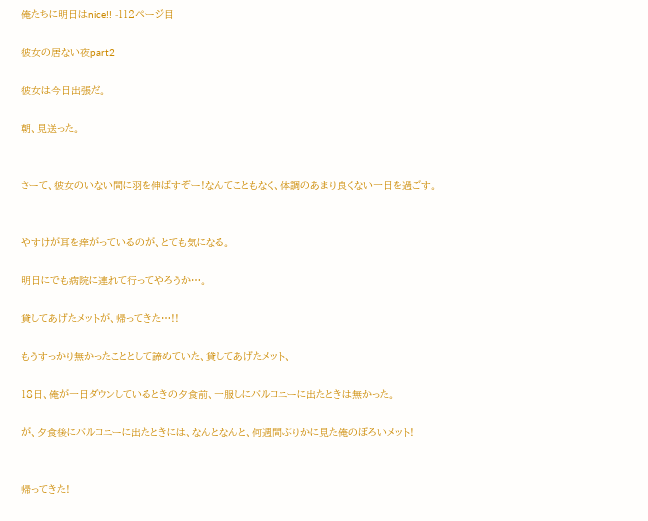俺たちに明日はnice!! -112ページ目

彼女の居ない夜part2

彼女は今日出張だ。

朝、見送った。


さーて、彼女のいない間に羽を伸ばすぞー!なんてこともなく、体調のあまり良くない一日を過ごす。


やすけが耳を痒がっているのが、とても気になる。

明日にでも病院に連れて行ってやろうか…。

貸してあげたメットが、帰ってきた…!!

もうすっかり無かったこととして諦めていた、貸してあげたメット、

18日、俺が一日ダウンしているときの夕食前、一服しにバルコニーに出たときは無かった。

が、夕食後にバルコニーに出たときには、なんとなんと、何週間ぶりかに見た俺のぼろいメット!


帰ってきた!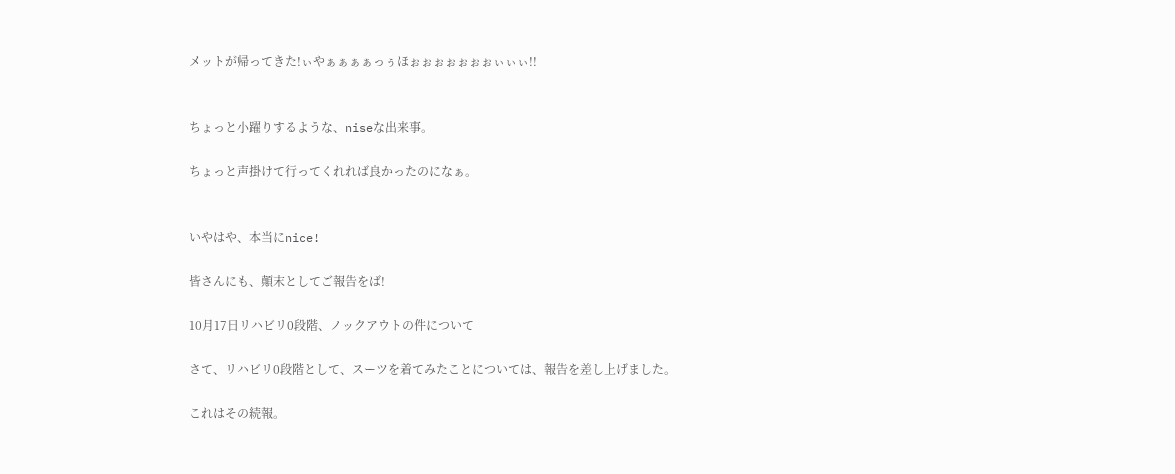メットが帰ってきた!ぃやぁぁぁぁっぅほぉぉぉぉぉぉぉぃぃぃ!!


ちょっと小躍りするような、niseな出来事。

ちょっと声掛けて行ってくれれば良かったのになぁ。


いやはや、本当にnice!

皆さんにも、顛末としてご報告をば!

10月17日リハビリ0段階、ノックアウトの件について

さて、リハビリ0段階として、スーツを着てみたことについては、報告を差し上げました。

これはその続報。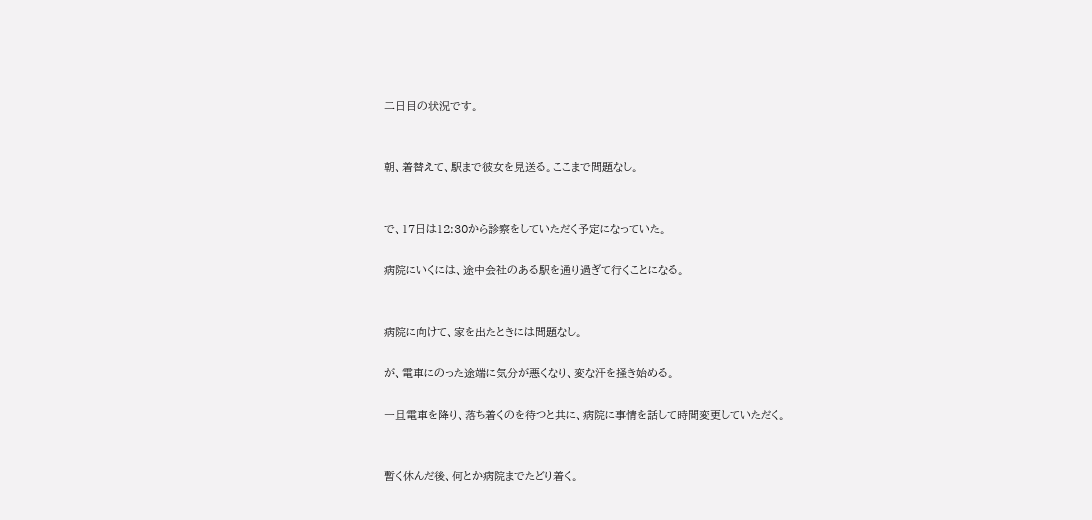二日目の状況です。


朝、着替えて、駅まで彼女を見送る。ここまで問題なし。


で、17日は12:30から診察をしていただく予定になっていた。

病院にいくには、途中会社のある駅を通り過ぎて行くことになる。


病院に向けて、家を出たときには問題なし。

が、電車にのった途端に気分が悪くなり、変な汗を掻き始める。

一旦電車を降り、落ち着くのを待つと共に、病院に事情を話して時間変更していただく。


暫く休んだ後、何とか病院までたどり着く。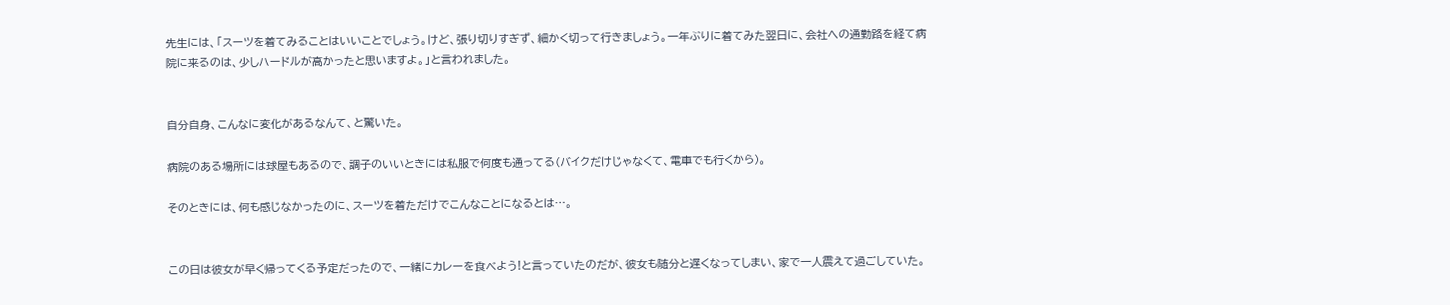先生には、「スーツを着てみることはいいことでしょう。けど、張り切りすぎず、細かく切って行きましょう。一年ぶりに着てみた翌日に、会社への通勤路を経て病院に来るのは、少しハードルが高かったと思いますよ。」と言われました。


自分自身、こんなに変化があるなんて、と驚いた。

病院のある場所には球屋もあるので、調子のいいときには私服で何度も通ってる(バイクだけじゃなくて、電車でも行くから)。

そのときには、何も感じなかったのに、スーツを着ただけでこんなことになるとは…。


この日は彼女が早く帰ってくる予定だったので、一緒にカレーを食べよう!と言っていたのだが、彼女も随分と遅くなってしまい、家で一人震えて過ごしていた。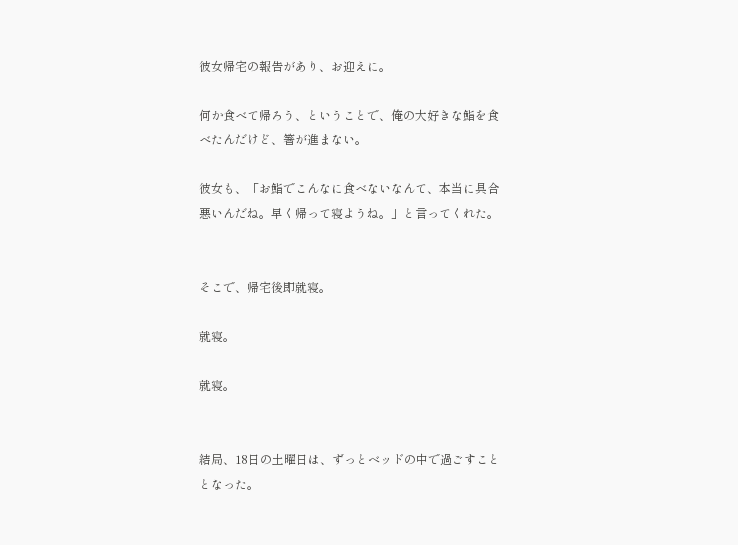彼女帰宅の報告があり、お迎えに。

何か食べて帰ろう、ということで、俺の大好きな鮨を食べたんだけど、箸が進まない。

彼女も、「お鮨でこんなに食べないなんて、本当に具合悪いんだね。早く帰って寝ようね。」と言ってくれた。


そこで、帰宅後即就寝。

就寝。

就寝。


結局、18日の土曜日は、ずっとベッドの中で過ごすこととなった。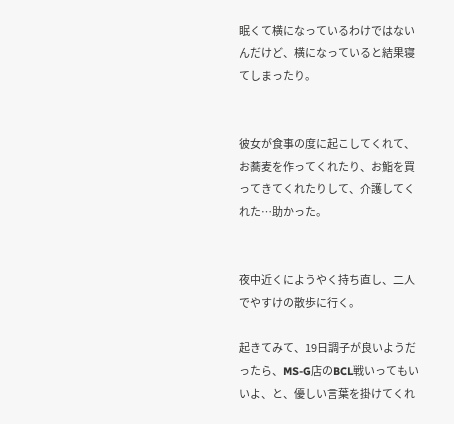眠くて横になっているわけではないんだけど、横になっていると結果寝てしまったり。


彼女が食事の度に起こしてくれて、お蕎麦を作ってくれたり、お鮨を買ってきてくれたりして、介護してくれた…助かった。


夜中近くにようやく持ち直し、二人でやすけの散歩に行く。

起きてみて、19日調子が良いようだったら、MS-G店のBCL戦いってもいいよ、と、優しい言葉を掛けてくれ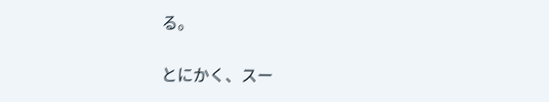る。


とにかく、スー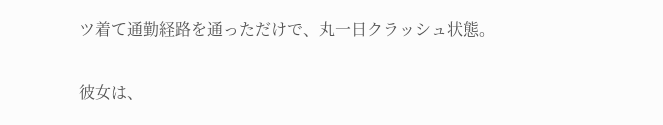ツ着て通勤経路を通っただけで、丸一日クラッシュ状態。

彼女は、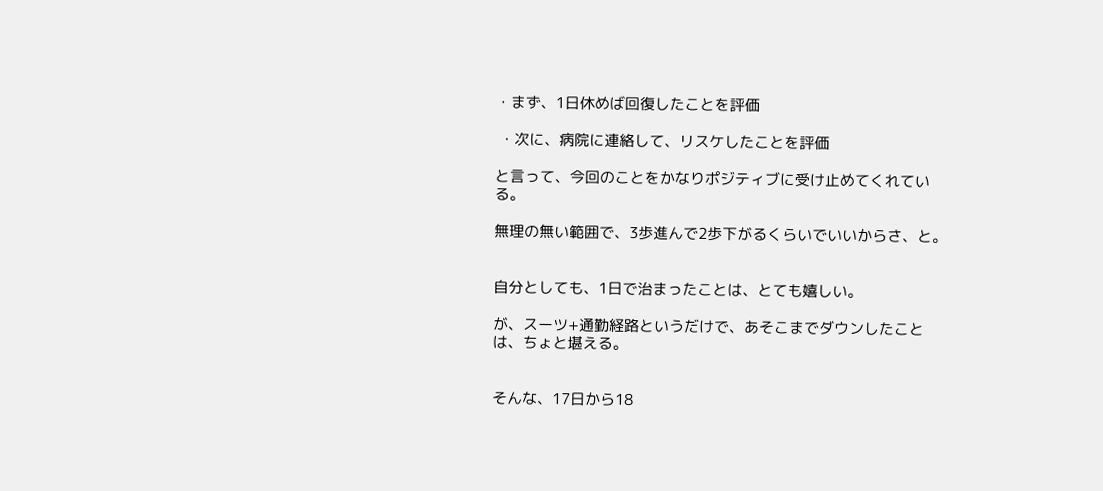・まず、1日休めば回復したことを評価

 ・次に、病院に連絡して、リスケしたことを評価

と言って、今回のことをかなりポジティブに受け止めてくれている。

無理の無い範囲で、3歩進んで2歩下がるくらいでいいからさ、と。


自分としても、1日で治まったことは、とても嬉しい。

が、スーツ+通勤経路というだけで、あそこまでダウンしたことは、ちょと堪える。


そんな、17日から18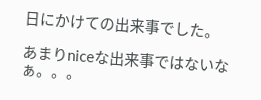日にかけての出来事でした。

あまりniceな出来事ではないなぁ。。。